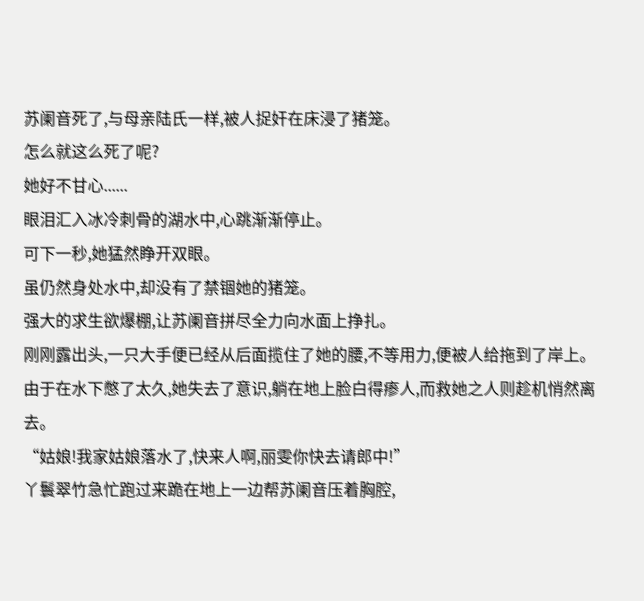苏阑音死了,与母亲陆氏一样,被人捉奸在床浸了猪笼。
怎么就这么死了呢?
她好不甘心......
眼泪汇入冰冷刺骨的湖水中,心跳渐渐停止。
可下一秒,她猛然睁开双眼。
虽仍然身处水中,却没有了禁锢她的猪笼。
强大的求生欲爆棚,让苏阑音拼尽全力向水面上挣扎。
刚刚露出头,一只大手便已经从后面揽住了她的腰,不等用力,便被人给拖到了岸上。
由于在水下憋了太久,她失去了意识,躺在地上脸白得瘆人,而救她之人则趁机悄然离去。
“姑娘!我家姑娘落水了,快来人啊,丽雯你快去请郎中!”
丫鬟翠竹急忙跑过来跪在地上一边帮苏阑音压着胸腔,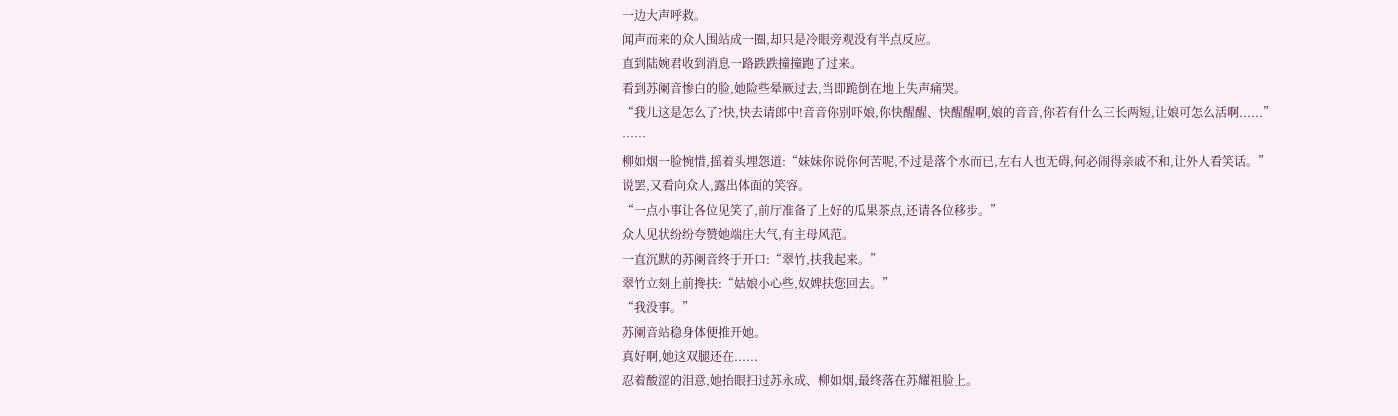一边大声呼救。
闻声而来的众人围站成一圈,却只是冷眼旁观没有半点反应。
直到陆婉君收到消息一路跌跌撞撞跑了过来。
看到苏阑音惨白的脸,她险些晕厥过去,当即跪倒在地上失声痛哭。
“我儿这是怎么了?快,快去请郎中!音音你别吓娘,你快醒醒、快醒醒啊,娘的音音,你若有什么三长两短,让娘可怎么活啊......”
……
柳如烟一脸惋惜,摇着头埋怨道:“妹妹你说你何苦呢,不过是落个水而已,左右人也无碍,何必闹得亲戚不和,让外人看笑话。”
说罢,又看向众人,露出体面的笑容。
“一点小事让各位见笑了,前厅准备了上好的瓜果茶点,还请各位移步。”
众人见状纷纷夸赞她端庄大气,有主母风范。
一直沉默的苏阑音终于开口:“翠竹,扶我起来。”
翠竹立刻上前搀扶:“姑娘小心些,奴婢扶您回去。”
“我没事。”
苏阑音站稳身体便推开她。
真好啊,她这双腿还在......
忍着酸涩的泪意,她抬眼扫过苏永成、柳如烟,最终落在苏耀祖脸上。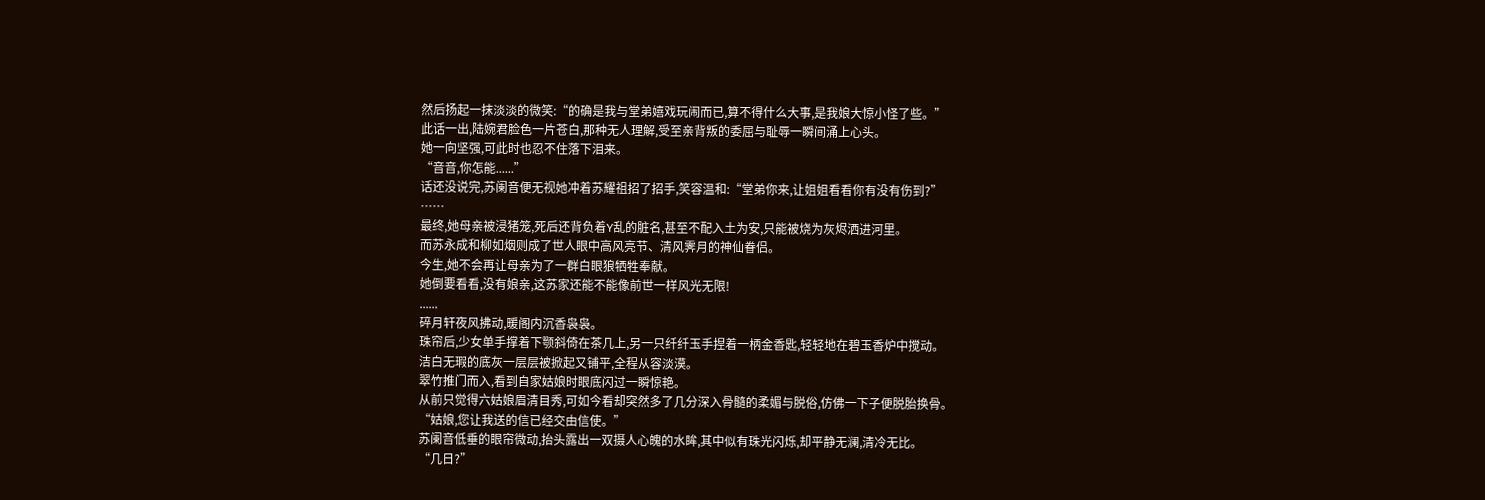然后扬起一抹淡淡的微笑:“的确是我与堂弟嬉戏玩闹而已,算不得什么大事,是我娘大惊小怪了些。”
此话一出,陆婉君脸色一片苍白,那种无人理解,受至亲背叛的委屈与耻辱一瞬间涌上心头。
她一向坚强,可此时也忍不住落下泪来。
“音音,你怎能......”
话还没说完,苏阑音便无视她冲着苏耀祖招了招手,笑容温和:“堂弟你来,让姐姐看看你有没有伤到?”
……
最终,她母亲被浸猪笼,死后还背负着Y乱的脏名,甚至不配入土为安,只能被烧为灰烬洒进河里。
而苏永成和柳如烟则成了世人眼中高风亮节、清风霁月的神仙眷侣。
今生,她不会再让母亲为了一群白眼狼牺牲奉献。
她倒要看看,没有娘亲,这苏家还能不能像前世一样风光无限!
......
碎月轩夜风拂动,暖阁内沉香袅袅。
珠帘后,少女单手撑着下颚斜倚在茶几上,另一只纤纤玉手捏着一柄金香匙,轻轻地在碧玉香炉中搅动。
洁白无瑕的底灰一层层被掀起又铺平,全程从容淡漠。
翠竹推门而入,看到自家姑娘时眼底闪过一瞬惊艳。
从前只觉得六姑娘眉清目秀,可如今看却突然多了几分深入骨髓的柔媚与脱俗,仿佛一下子便脱胎换骨。
“姑娘,您让我送的信已经交由信使。”
苏阑音低垂的眼帘微动,抬头露出一双摄人心魄的水眸,其中似有珠光闪烁,却平静无澜,清冷无比。
“几日?”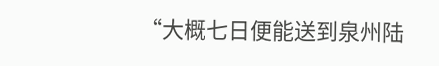“大概七日便能送到泉州陆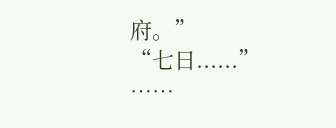府。”
“七日......”
……